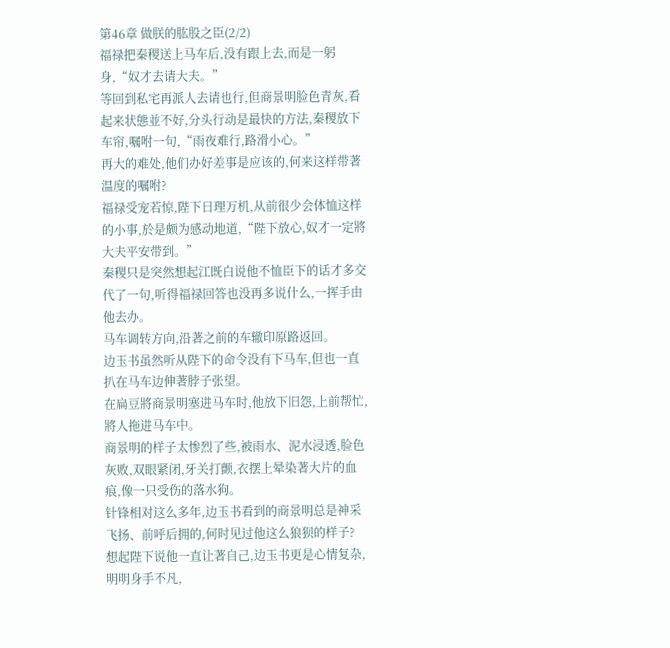第46章 做朕的肱股之臣(2/2)
福禄把秦稷送上马车后,没有跟上去,而是一躬身,“奴才去请大夫。”
等回到私宅再派人去请也行,但商景明脸色青灰,看起来状態並不好,分头行动是最快的方法,秦稷放下车帘,嘱咐一句,“雨夜难行,路滑小心。”
再大的难处,他们办好差事是应该的,何来这样带著温度的嘱咐?
福禄受宠若惊,陛下日理万机,从前很少会体恤这样的小事,於是颇为感动地道,“陛下放心,奴才一定將大夫平安带到。”
秦稷只是突然想起江既白说他不恤臣下的话才多交代了一句,听得福禄回答也没再多说什么,一挥手由他去办。
马车调转方向,沿著之前的车辙印原路返回。
边玉书虽然听从陛下的命令没有下马车,但也一直扒在马车边伸著脖子张望。
在扁豆將商景明塞进马车时,他放下旧怨,上前帮忙,將人拖进马车中。
商景明的样子太惨烈了些,被雨水、泥水浸透,脸色灰败,双眼紧闭,牙关打颤,衣摆上晕染著大片的血痕,像一只受伤的落水狗。
针锋相对这么多年,边玉书看到的商景明总是神采飞扬、前呼后拥的,何时见过他这么狼狈的样子?
想起陛下说他一直让著自己,边玉书更是心情复杂,明明身手不凡,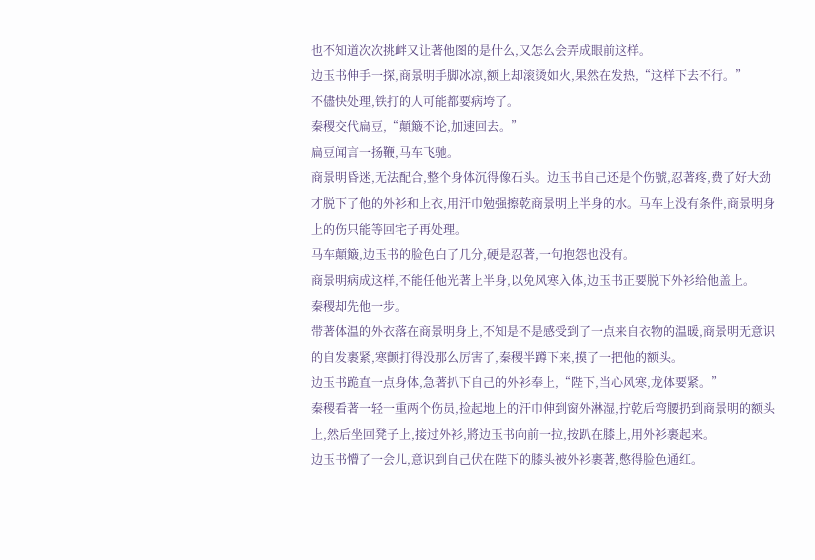也不知道次次挑衅又让著他图的是什么,又怎么会弄成眼前这样。
边玉书伸手一探,商景明手脚冰凉,额上却滚烫如火,果然在发热,“这样下去不行。”
不儘快处理,铁打的人可能都要病垮了。
秦稷交代扁豆,“顛簸不论,加速回去。”
扁豆闻言一扬鞭,马车飞驰。
商景明昏迷,无法配合,整个身体沉得像石头。边玉书自己还是个伤號,忍著疼,费了好大劲才脱下了他的外衫和上衣,用汗巾勉强擦乾商景明上半身的水。马车上没有条件,商景明身上的伤只能等回宅子再处理。
马车顛簸,边玉书的脸色白了几分,硬是忍著,一句抱怨也没有。
商景明病成这样,不能任他光著上半身,以免风寒入体,边玉书正要脱下外衫给他盖上。
秦稷却先他一步。
带著体温的外衣落在商景明身上,不知是不是感受到了一点来自衣物的温暖,商景明无意识的自发裹紧,寒颤打得没那么厉害了,秦稷半蹲下来,摸了一把他的额头。
边玉书跪直一点身体,急著扒下自己的外衫奉上,“陛下,当心风寒,龙体要紧。”
秦稷看著一轻一重两个伤员,捡起地上的汗巾伸到窗外淋湿,拧乾后弯腰扔到商景明的额头上,然后坐回凳子上,接过外衫,將边玉书向前一拉,按趴在膝上,用外衫裹起来。
边玉书懵了一会儿,意识到自己伏在陛下的膝头被外衫裹著,憋得脸色通红。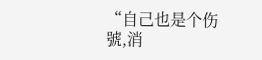“自己也是个伤號,消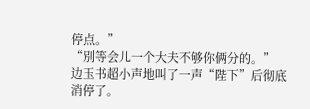停点。”
“別等会儿一个大夫不够你俩分的。”
边玉书超小声地叫了一声“陛下”后彻底消停了。